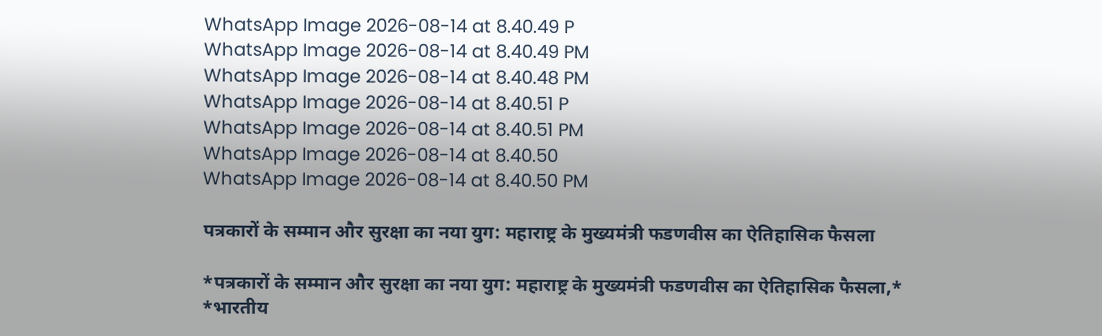WhatsApp Image 2026-08-14 at 8.40.49 P
WhatsApp Image 2026-08-14 at 8.40.49 PM
WhatsApp Image 2026-08-14 at 8.40.48 PM
WhatsApp Image 2026-08-14 at 8.40.51 P
WhatsApp Image 2026-08-14 at 8.40.51 PM
WhatsApp Image 2026-08-14 at 8.40.50
WhatsApp Image 2026-08-14 at 8.40.50 PM

पत्रकारों के सम्मान और सुरक्षा का नया युग: महाराष्ट्र के मुख्यमंत्री फडणवीस का ऐतिहासिक फैसला

*पत्रकारों के सम्मान और सुरक्षा का नया युग: महाराष्ट्र के मुख्यमंत्री फडणवीस का ऐतिहासिक फैसला,*
*भारतीय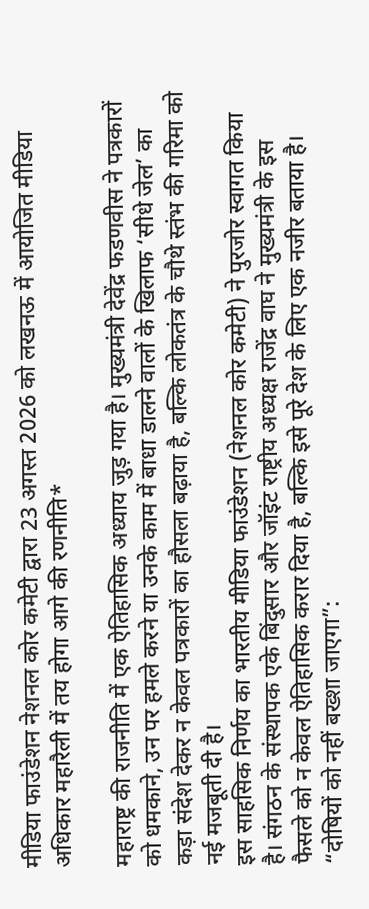मीडिया फाउंडेशन नेशनल कोर कमेटी द्वारा 23 अगस्त 2026 को लखनऊ में आयोजित मीडिया अधिकार महारैली में तय होगा आगे की रणनीति*

महाराष्ट्र की राजनीति में एक ऐतिहासिक अध्याय जुड़ गया है। मुख्यमंत्री देवेंद्र फडणवीस ने पत्रकारों को धमकाने, उन पर हमले करने या उनके काम में बाधा डालने वालों के खिलाफ ‘सीधे जेल’ का कड़ा संदेश देकर न केवल पत्रकारों का हौसला बढ़ाया है, बल्कि लोकतंत्र के चौथे स्तंभ की गरिमा को नई मजबूती दी है।
इस साहसिक निर्णय का भारतीय मीडिया फाउंडेशन (नेशनल कोर कमेटी) ने पुरजोर स्वागत किया है। संगठन के संस्थापक एके बिंदुसार और जॉइंट राष्ट्रीय अध्यक्ष राजेंद्र वाघ ने मुख्यमंत्री के इस फैसले को न केवल ऐतिहासिक करार दिया है, बल्कि इसे पूरे देश के लिए एक नजीर बताया है।
“दोषियों को नहीं बख्शा जाएगा”: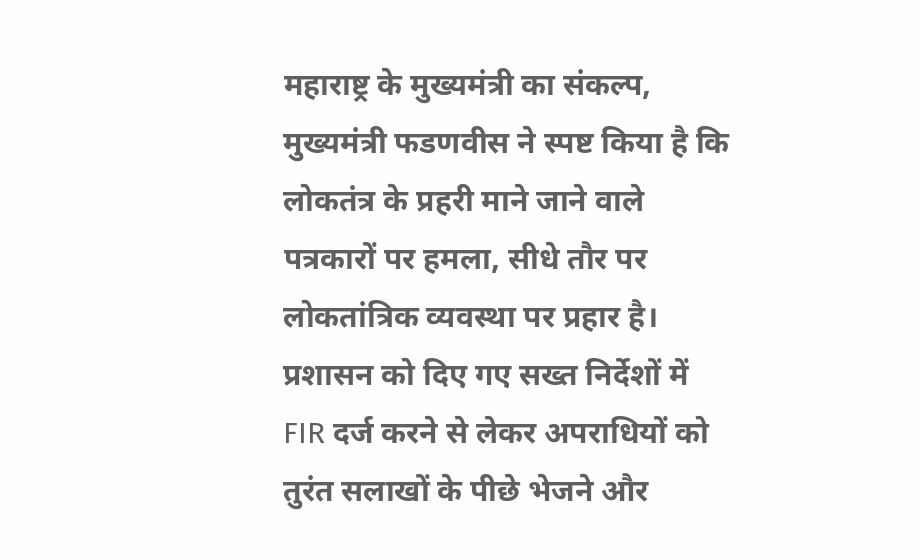महाराष्ट्र के मुख्यमंत्री का संकल्प,
मुख्यमंत्री फडणवीस ने स्पष्ट किया है कि लोकतंत्र के प्रहरी माने जाने वाले पत्रकारों पर हमला, सीधे तौर पर लोकतांत्रिक व्यवस्था पर प्रहार है। प्रशासन को दिए गए सख्त निर्देशों में FIR दर्ज करने से लेकर अपराधियों को तुरंत सलाखों के पीछे भेजने और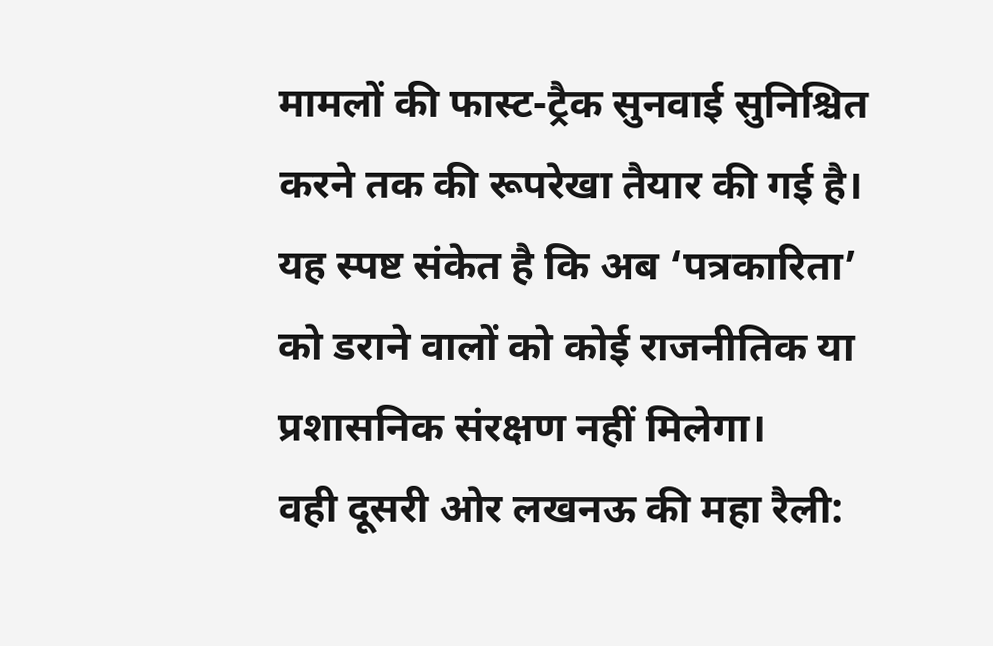मामलों की फास्ट-ट्रैक सुनवाई सुनिश्चित करने तक की रूपरेखा तैयार की गई है। यह स्पष्ट संकेत है कि अब ‘पत्रकारिता’ को डराने वालों को कोई राजनीतिक या प्रशासनिक संरक्षण नहीं मिलेगा।
वही दूसरी ओर लखनऊ की महा रैली: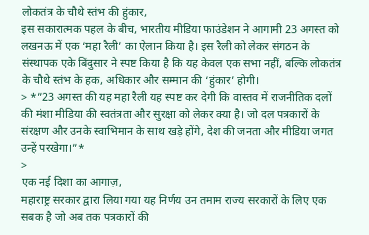लोकतंत्र के चौथे स्तंभ की हुंकार,
इस सकारात्मक पहल के बीच, भारतीय मीडिया फाउंडेशन ने आगामी 23 अगस्त को लखनऊ में एक ‘महा रैली’ का ऐलान किया है। इस रैली को लेकर संगठन के संस्थापक एके बिंदुसार ने स्पष्ट किया है कि यह केवल एक सभा नहीं, बल्कि लोकतंत्र के चौथे स्तंभ के हक, अधिकार और सम्मान की ‘हुंकार’ होगी।
> *”23 अगस्त की यह महा रैली यह स्पष्ट कर देगी कि वास्तव में राजनीतिक दलों की मंशा मीडिया की स्वतंत्रता और सुरक्षा को लेकर क्या है। जो दल पत्रकारों के संरक्षण और उनके स्वाभिमान के साथ खड़े होंगे, देश की जनता और मीडिया जगत उन्हें परखेगा।”*
>
एक नई दिशा का आगाज़,
महाराष्ट्र सरकार द्वारा लिया गया यह निर्णय उन तमाम राज्य सरकारों के लिए एक सबक है जो अब तक पत्रकारों की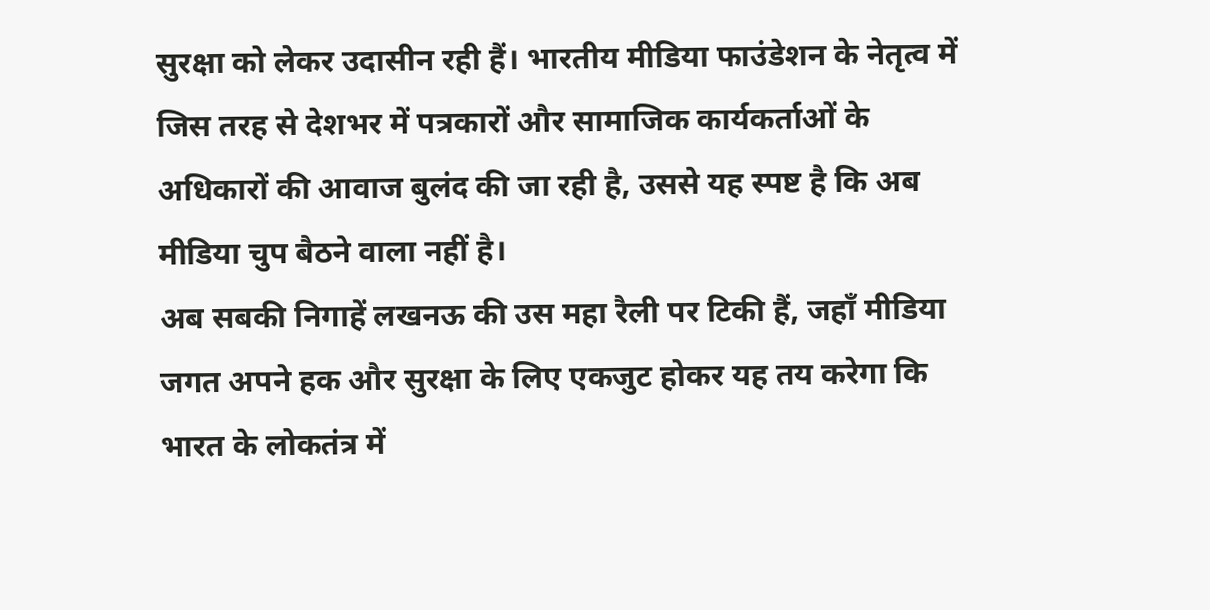सुरक्षा को लेकर उदासीन रही हैं। भारतीय मीडिया फाउंडेशन के नेतृत्व में जिस तरह से देशभर में पत्रकारों और सामाजिक कार्यकर्ताओं के अधिकारों की आवाज बुलंद की जा रही है, उससे यह स्पष्ट है कि अब मीडिया चुप बैठने वाला नहीं है।
अब सबकी निगाहें लखनऊ की उस महा रैली पर टिकी हैं, जहाँ मीडिया जगत अपने हक और सुरक्षा के लिए एकजुट होकर यह तय करेगा कि भारत के लोकतंत्र में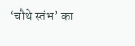‘चौथे स्तंभ’ का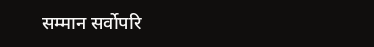सम्मान सर्वोपरि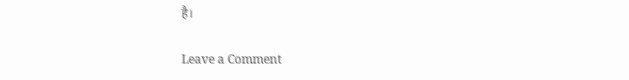है।

Leave a Comment